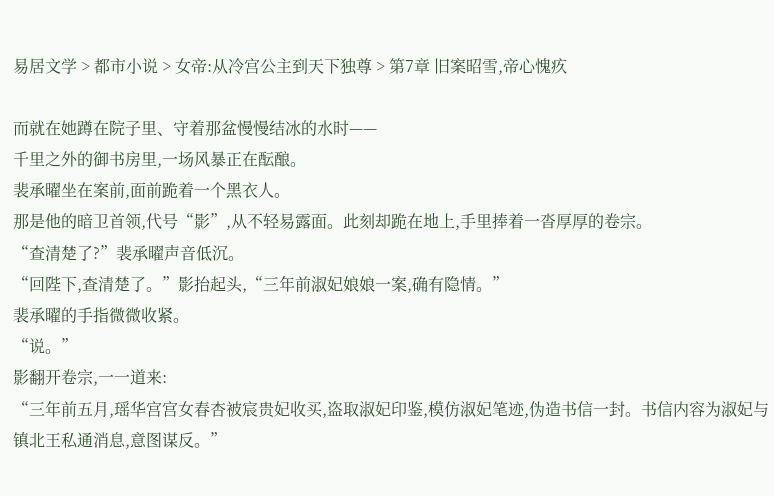易居文学 > 都市小说 > 女帝:从冷宫公主到天下独尊 > 第7章 旧案昭雪,帝心愧疚

而就在她蹲在院子里、守着那盆慢慢结冰的水时——
千里之外的御书房里,一场风暴正在酝酿。
裴承曜坐在案前,面前跪着一个黑衣人。
那是他的暗卫首领,代号“影”,从不轻易露面。此刻却跪在地上,手里捧着一沓厚厚的卷宗。
“查清楚了?”裴承曜声音低沉。
“回陛下,查清楚了。”影抬起头,“三年前淑妃娘娘一案,确有隐情。”
裴承曜的手指微微收紧。
“说。”
影翻开卷宗,一一道来:
“三年前五月,瑶华宫宫女春杏被宸贵妃收买,盗取淑妃印鉴,模仿淑妃笔迹,伪造书信一封。书信内容为淑妃与镇北王私通消息,意图谋反。”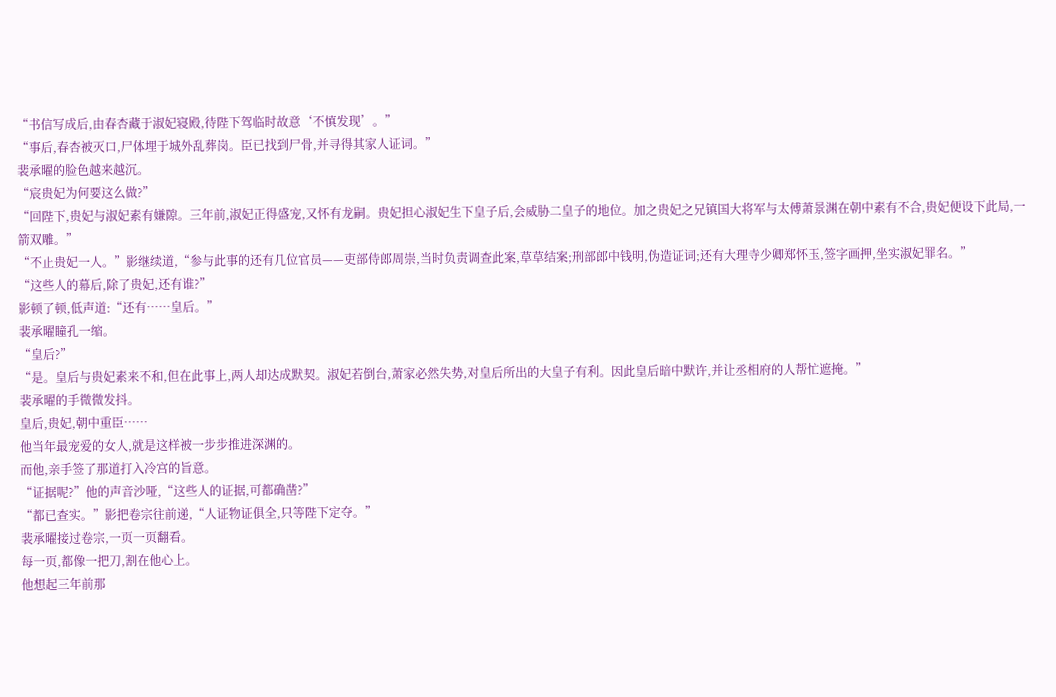“书信写成后,由春杏藏于淑妃寝殿,待陛下驾临时故意‘不慎发现’。”
“事后,春杏被灭口,尸体埋于城外乱葬岗。臣已找到尸骨,并寻得其家人证词。”
裴承曜的脸色越来越沉。
“宸贵妃为何要这么做?”
“回陛下,贵妃与淑妃素有嫌隙。三年前,淑妃正得盛宠,又怀有龙嗣。贵妃担心淑妃生下皇子后,会威胁二皇子的地位。加之贵妃之兄镇国大将军与太傅萧景渊在朝中素有不合,贵妃便设下此局,一箭双雕。”
“不止贵妃一人。”影继续道,“参与此事的还有几位官员——吏部侍郎周崇,当时负责调查此案,草草结案;刑部郎中钱明,伪造证词;还有大理寺少卿郑怀玉,签字画押,坐实淑妃罪名。”
“这些人的幕后,除了贵妃,还有谁?”
影顿了顿,低声道:“还有……皇后。”
裴承曜瞳孔一缩。
“皇后?”
“是。皇后与贵妃素来不和,但在此事上,两人却达成默契。淑妃若倒台,萧家必然失势,对皇后所出的大皇子有利。因此皇后暗中默许,并让丞相府的人帮忙遮掩。”
裴承曜的手微微发抖。
皇后,贵妃,朝中重臣……
他当年最宠爱的女人,就是这样被一步步推进深渊的。
而他,亲手签了那道打入冷宫的旨意。
“证据呢?”他的声音沙哑,“这些人的证据,可都确凿?”
“都已查实。”影把卷宗往前递,“人证物证俱全,只等陛下定夺。”
裴承曜接过卷宗,一页一页翻看。
每一页,都像一把刀,割在他心上。
他想起三年前那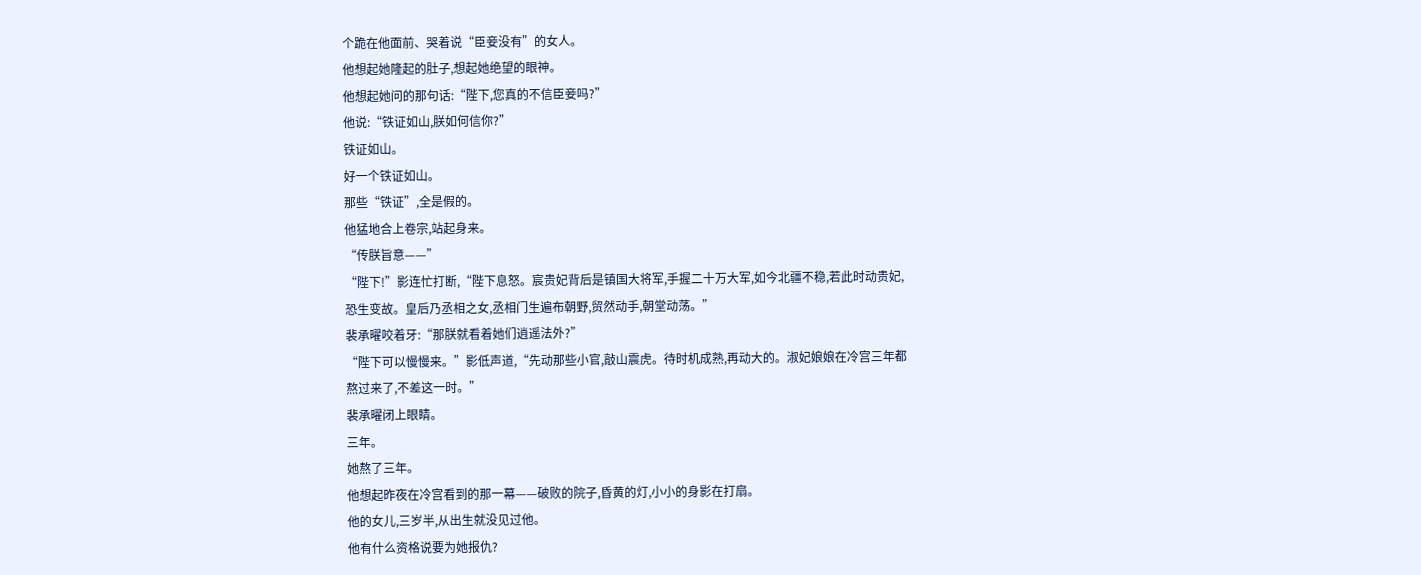个跪在他面前、哭着说“臣妾没有”的女人。
他想起她隆起的肚子,想起她绝望的眼神。
他想起她问的那句话:“陛下,您真的不信臣妾吗?”
他说:“铁证如山,朕如何信你?”
铁证如山。
好一个铁证如山。
那些“铁证”,全是假的。
他猛地合上卷宗,站起身来。
“传朕旨意——”
“陛下!”影连忙打断,“陛下息怒。宸贵妃背后是镇国大将军,手握二十万大军,如今北疆不稳,若此时动贵妃,恐生变故。皇后乃丞相之女,丞相门生遍布朝野,贸然动手,朝堂动荡。”
裴承曜咬着牙:“那朕就看着她们逍遥法外?”
“陛下可以慢慢来。”影低声道,“先动那些小官,敲山震虎。待时机成熟,再动大的。淑妃娘娘在冷宫三年都熬过来了,不差这一时。”
裴承曜闭上眼睛。
三年。
她熬了三年。
他想起昨夜在冷宫看到的那一幕——破败的院子,昏黄的灯,小小的身影在打扇。
他的女儿,三岁半,从出生就没见过他。
他有什么资格说要为她报仇?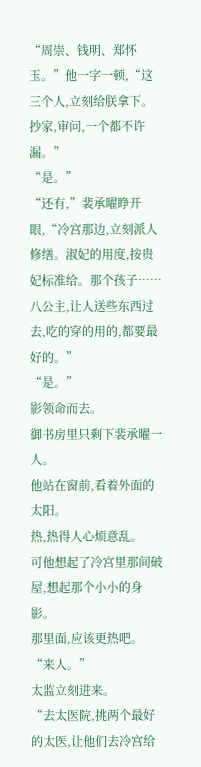“周崇、钱明、郑怀玉。”他一字一顿,“这三个人,立刻给朕拿下。抄家,审问,一个都不许漏。”
“是。”
“还有,”裴承曜睁开眼,“冷宫那边,立刻派人修缮。淑妃的用度,按贵妃标准给。那个孩子……八公主,让人送些东西过去,吃的穿的用的,都要最好的。”
“是。”
影领命而去。
御书房里只剩下裴承曜一人。
他站在窗前,看着外面的太阳。
热,热得人心烦意乱。
可他想起了冷宫里那间破屋,想起那个小小的身影。
那里面,应该更热吧。
“来人。”
太监立刻进来。
“去太医院,挑两个最好的太医,让他们去冷宫给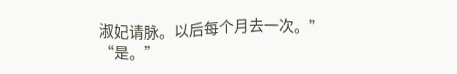淑妃请脉。以后每个月去一次。”
“是。”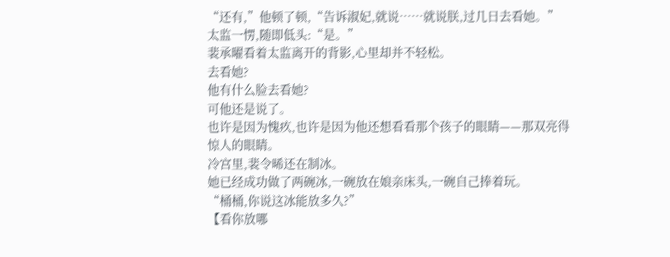“还有,”他顿了顿,“告诉淑妃,就说……就说朕,过几日去看她。”
太监一愣,随即低头:“是。”
裴承曜看着太监离开的背影,心里却并不轻松。
去看她?
他有什么脸去看她?
可他还是说了。
也许是因为愧疚,也许是因为他还想看看那个孩子的眼睛——那双亮得惊人的眼睛。
冷宫里,裴令晞还在制冰。
她已经成功做了两碗冰,一碗放在娘亲床头,一碗自己捧着玩。
“桶桶,你说这冰能放多久?”
【看你放哪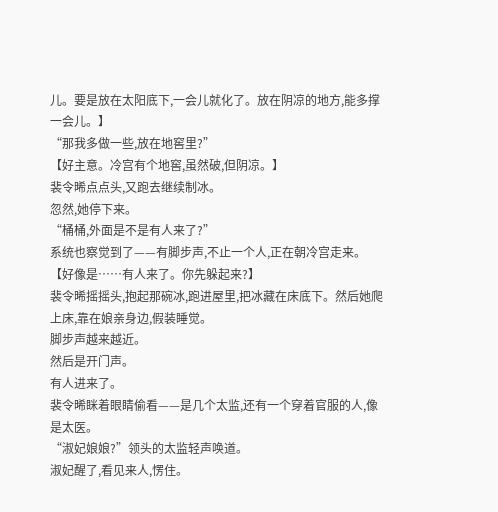儿。要是放在太阳底下,一会儿就化了。放在阴凉的地方,能多撑一会儿。】
“那我多做一些,放在地窖里?”
【好主意。冷宫有个地窖,虽然破,但阴凉。】
裴令晞点点头,又跑去继续制冰。
忽然,她停下来。
“桶桶,外面是不是有人来了?”
系统也察觉到了——有脚步声,不止一个人,正在朝冷宫走来。
【好像是……有人来了。你先躲起来?】
裴令晞摇摇头,抱起那碗冰,跑进屋里,把冰藏在床底下。然后她爬上床,靠在娘亲身边,假装睡觉。
脚步声越来越近。
然后是开门声。
有人进来了。
裴令晞眯着眼睛偷看——是几个太监,还有一个穿着官服的人,像是太医。
“淑妃娘娘?”领头的太监轻声唤道。
淑妃醒了,看见来人,愣住。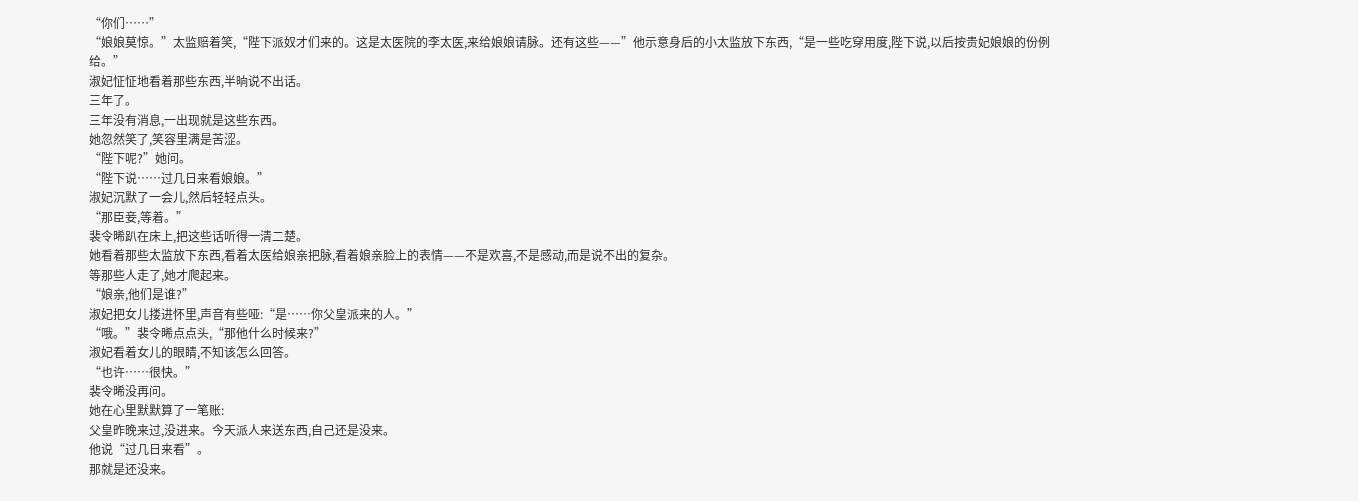“你们……”
“娘娘莫惊。”太监赔着笑,“陛下派奴才们来的。这是太医院的李太医,来给娘娘请脉。还有这些——”他示意身后的小太监放下东西,“是一些吃穿用度,陛下说,以后按贵妃娘娘的份例给。”
淑妃怔怔地看着那些东西,半晌说不出话。
三年了。
三年没有消息,一出现就是这些东西。
她忽然笑了,笑容里满是苦涩。
“陛下呢?”她问。
“陛下说……过几日来看娘娘。”
淑妃沉默了一会儿,然后轻轻点头。
“那臣妾,等着。”
裴令晞趴在床上,把这些话听得一清二楚。
她看着那些太监放下东西,看着太医给娘亲把脉,看着娘亲脸上的表情——不是欢喜,不是感动,而是说不出的复杂。
等那些人走了,她才爬起来。
“娘亲,他们是谁?”
淑妃把女儿搂进怀里,声音有些哑:“是……你父皇派来的人。”
“哦。”裴令晞点点头,“那他什么时候来?”
淑妃看着女儿的眼睛,不知该怎么回答。
“也许……很快。”
裴令晞没再问。
她在心里默默算了一笔账:
父皇昨晚来过,没进来。今天派人来送东西,自己还是没来。
他说“过几日来看”。
那就是还没来。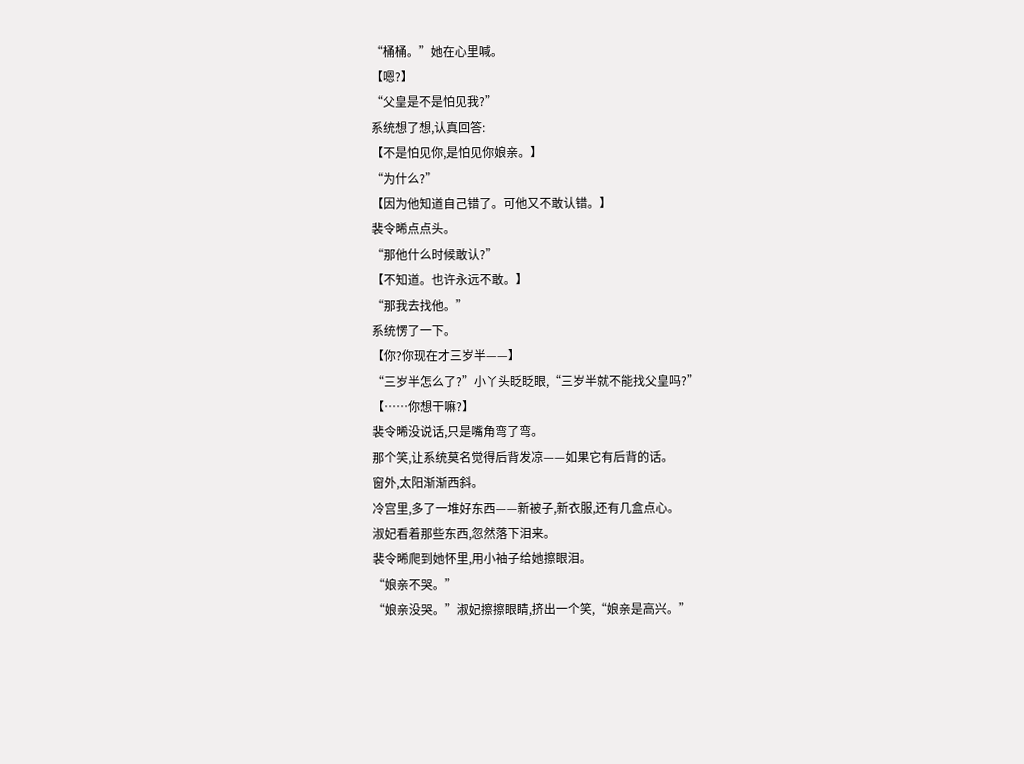“桶桶。”她在心里喊。
【嗯?】
“父皇是不是怕见我?”
系统想了想,认真回答:
【不是怕见你,是怕见你娘亲。】
“为什么?”
【因为他知道自己错了。可他又不敢认错。】
裴令晞点点头。
“那他什么时候敢认?”
【不知道。也许永远不敢。】
“那我去找他。”
系统愣了一下。
【你?你现在才三岁半——】
“三岁半怎么了?”小丫头眨眨眼,“三岁半就不能找父皇吗?”
【……你想干嘛?】
裴令晞没说话,只是嘴角弯了弯。
那个笑,让系统莫名觉得后背发凉——如果它有后背的话。
窗外,太阳渐渐西斜。
冷宫里,多了一堆好东西——新被子,新衣服,还有几盒点心。
淑妃看着那些东西,忽然落下泪来。
裴令晞爬到她怀里,用小袖子给她擦眼泪。
“娘亲不哭。”
“娘亲没哭。”淑妃擦擦眼睛,挤出一个笑,“娘亲是高兴。”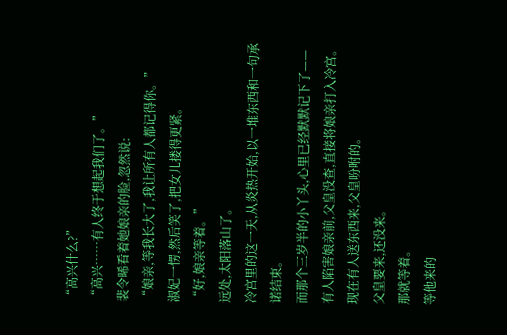“高兴什么?”
“高兴……有人终于想起我们了。”
裴令晞看着她娘亲的脸,忽然说:
“娘亲,等我长大了,我让所有人都记得你。”
淑妃一愣,然后笑了,把女儿搂得更紧。
“好,娘亲等着。”
远处,太阳落山了。
冷宫里的这一天,从炎热开始,以一堆东西和一句承诺结束。
而那个三岁半的小丫头,心里已经默默记下了——
有人陷害娘亲前,父皇没查,直接将娘亲打入冷宫。
现在有人送东西来,父皇吩咐的。
父皇要来,还没来。
那就等着。
等他来的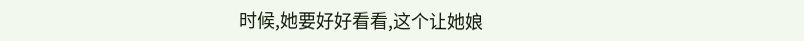时候,她要好好看看,这个让她娘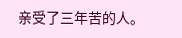亲受了三年苦的人。